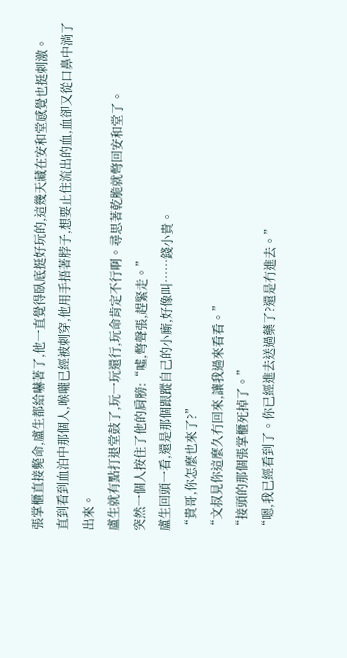張掌櫃直接斃命,盧生都給嚇著了,他一直覺得臥底挺好玩的,這幾天藏在安和堂感覺也挺刺激。
直到看到血泊中那個人,喉嚨已經被刺穿,他用手捂著脖子,想要止住流出的血,血卻又從口鼻中淌了出來。
盧生就有點打退堂鼓了,玩一玩還行,玩命肯定不行啊。尋思著乾脆就彆回安和堂了。
突然一個人按住了他的肩膀:“噓,彆聲張,趕緊走。”
盧生回頭一看,還是那個跟蹤自己的小廝,好像叫……錢小貴。
“貴哥,你怎麼也來了?”
“文叔見你這麼久冇回來,讓我過來看看。”
“接頭的那個張掌櫃死掉了。”
“嗯,我已經看到了。你已經進去送過藥了?還是冇進去。”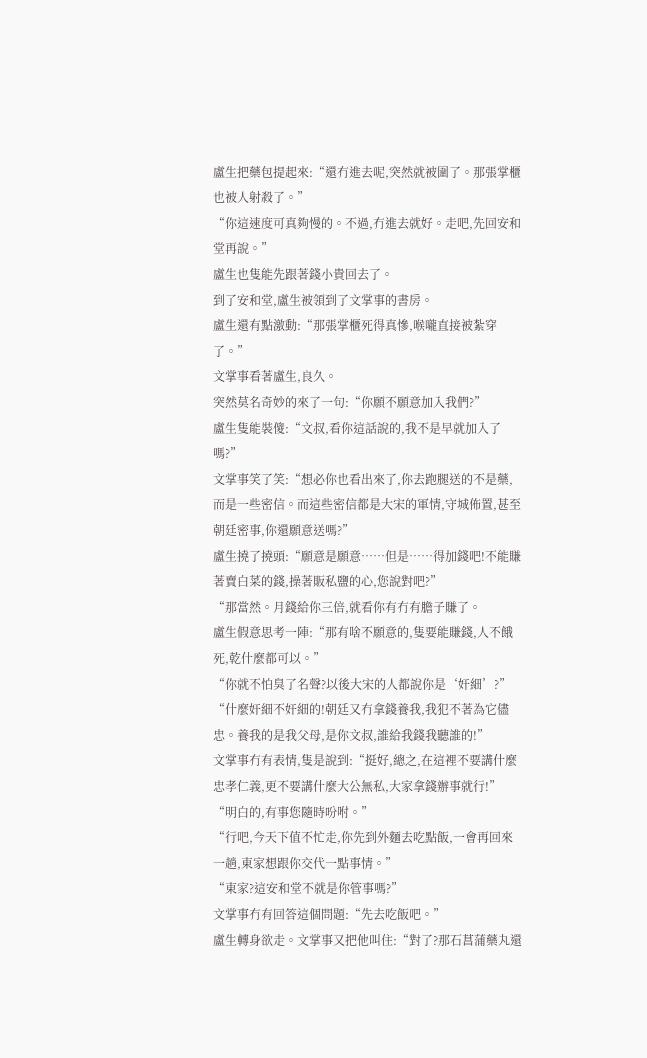盧生把藥包提起來:“還冇進去呢,突然就被圍了。那張掌櫃也被人射殺了。”
“你這速度可真夠慢的。不過,冇進去就好。走吧,先回安和堂再說。”
盧生也隻能先跟著錢小貴回去了。
到了安和堂,盧生被領到了文掌事的書房。
盧生還有點激動:“那張掌櫃死得真慘,喉嚨直接被紮穿了。”
文掌事看著盧生,良久。
突然莫名奇妙的來了一句:“你願不願意加入我們?”
盧生隻能裝傻:“文叔,看你這話說的,我不是早就加入了嗎?”
文掌事笑了笑:“想必你也看出來了,你去跑腿送的不是藥,而是一些密信。而這些密信都是大宋的軍情,守城佈置,甚至朝廷密事,你還願意送嗎?”
盧生撓了撓頭:“願意是願意……但是……得加錢吧!不能賺著賣白菜的錢,操著販私鹽的心,您說對吧?”
“那當然。月錢給你三倍,就看你有冇有膽子賺了。
盧生假意思考一陣:“那有啥不願意的,隻要能賺錢,人不餓死,乾什麼都可以。”
“你就不怕臭了名聲?以後大宋的人都說你是‘奸細’?”
“什麼奸細不奸細的!朝廷又冇拿錢養我,我犯不著為它儘忠。養我的是我父母,是你文叔,誰給我錢我聽誰的!”
文掌事冇有表情,隻是說到:“挺好,總之,在這裡不要講什麼忠孝仁義,更不要講什麼大公無私,大家拿錢辦事就行!”
“明白的,有事您隨時吩咐。”
“行吧,今天下值不忙走,你先到外麵去吃點飯,一會再回來一趟,東家想跟你交代一點事情。”
“東家?這安和堂不就是你管事嗎?”
文掌事冇有回答這個問題:“先去吃飯吧。”
盧生轉身欲走。文掌事又把他叫住:“對了?那石菖蒲藥丸還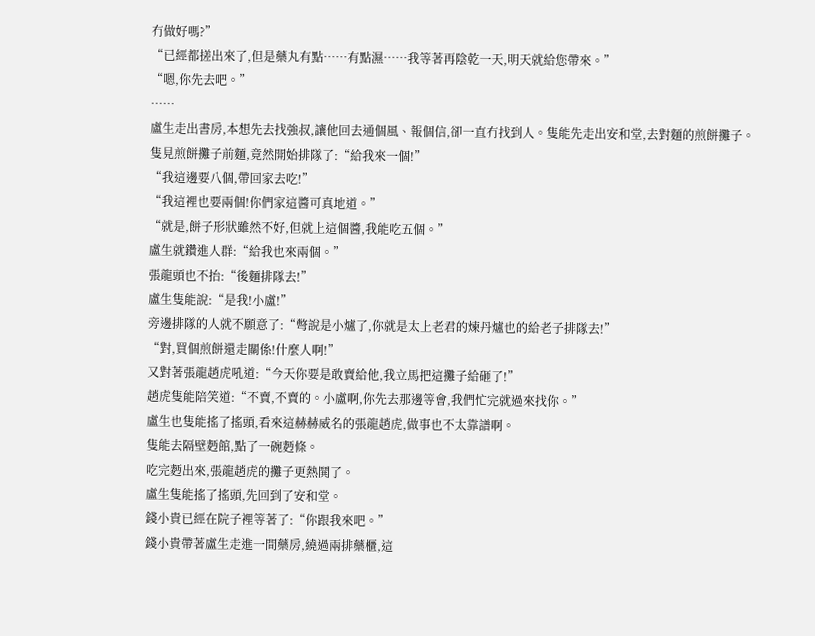冇做好嗎?”
“已經都搓出來了,但是藥丸有點……有點濕……我等著再陰乾一天,明天就給您帶來。”
“嗯,你先去吧。”
……
盧生走出書房,本想先去找強叔,讓他回去通個風、報個信,卻一直冇找到人。隻能先走出安和堂,去對麵的煎餅攤子。
隻見煎餅攤子前麵,竟然開始排隊了:“給我來一個!”
“我這邊要八個,帶回家去吃!”
“我這裡也要兩個!你們家這醬可真地道。”
“就是,餅子形狀雖然不好,但就上這個醬,我能吃五個。”
盧生就鑽進人群:“給我也來兩個。”
張龍頭也不抬:“後麵排隊去!”
盧生隻能說:“是我!小盧!”
旁邊排隊的人就不願意了:“彆說是小爐了,你就是太上老君的煉丹爐也的給老子排隊去!”
“對,買個煎餅還走關係!什麼人啊!”
又對著張龍趙虎吼道:“今天你要是敢賣給他,我立馬把這攤子給砸了!”
趙虎隻能陪笑道:“不賣,不賣的。小盧啊,你先去那邊等會,我們忙完就過來找你。”
盧生也隻能搖了搖頭,看來這赫赫威名的張龍趙虎,做事也不太靠譜啊。
隻能去隔壁麪館,點了一碗麪條。
吃完麪出來,張龍趙虎的攤子更熱鬨了。
盧生隻能搖了搖頭,先回到了安和堂。
錢小貴已經在院子裡等著了:“你跟我來吧。”
錢小貴帶著盧生走進一間藥房,繞過兩排藥櫃,這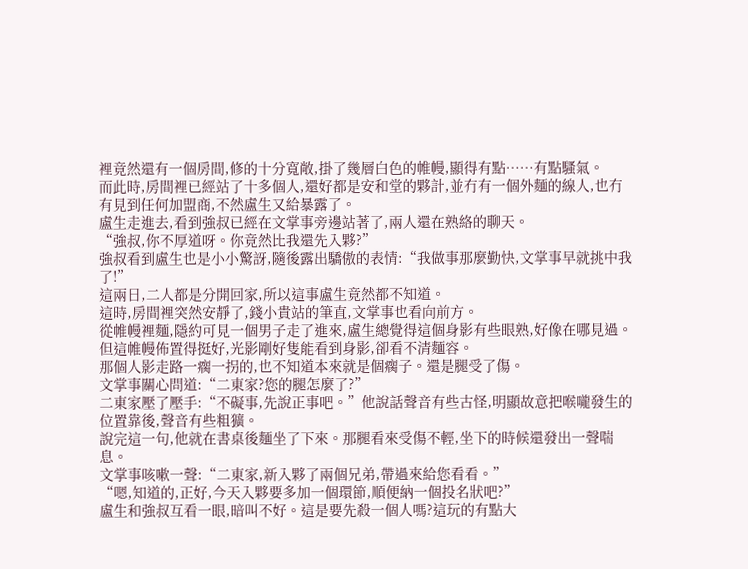裡竟然還有一個房間,修的十分寬敞,掛了幾層白色的帷幔,顯得有點……有點騷氣。
而此時,房間裡已經站了十多個人,還好都是安和堂的夥計,並冇有一個外麵的線人,也冇有見到任何加盟商,不然盧生又給暴露了。
盧生走進去,看到強叔已經在文掌事旁邊站著了,兩人還在熟絡的聊天。
“強叔,你不厚道呀。你竟然比我還先入夥?”
強叔看到盧生也是小小驚訝,隨後露出驕傲的表情:“我做事那麼勤快,文掌事早就挑中我了!”
這兩日,二人都是分開回家,所以這事盧生竟然都不知道。
這時,房間裡突然安靜了,錢小貴站的筆直,文掌事也看向前方。
從帷幔裡麵,隱約可見一個男子走了進來,盧生總覺得這個身影有些眼熟,好像在哪見過。
但這帷幔佈置得挺好,光影剛好隻能看到身影,卻看不清麵容。
那個人影走路一瘸一拐的,也不知道本來就是個瘸子。還是腿受了傷。
文掌事關心問道:“二東家?您的腿怎麼了?”
二東家壓了壓手:“不礙事,先說正事吧。”他說話聲音有些古怪,明顯故意把喉嚨發生的位置靠後,聲音有些粗獷。
說完這一句,他就在書桌後麵坐了下來。那腿看來受傷不輕,坐下的時候還發出一聲喘息。
文掌事咳嗽一聲:“二東家,新入夥了兩個兄弟,帶過來給您看看。”
“嗯,知道的,正好,今天入夥要多加一個環節,順便納一個投名狀吧?”
盧生和強叔互看一眼,暗叫不好。這是要先殺一個人嗎?這玩的有點大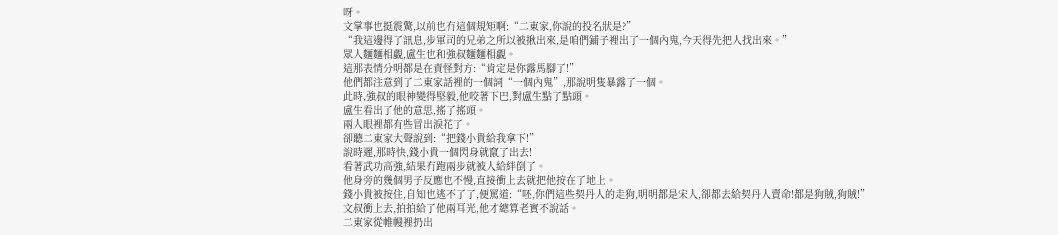呀。
文掌事也挺震驚,以前也冇這個規矩啊:“二東家,你說的投名狀是?”
“我這邊得了訊息,步軍司的兄弟之所以被揪出來,是咱們鋪子裡出了一個內鬼,今天得先把人找出來。”
眾人麵麵相覷,盧生也和強叔麵麵相覷。
這那表情分明都是在責怪對方:“肯定是你露馬腳了!”
他們都注意到了二東家話裡的一個詞“一個內鬼”,那說明隻暴露了一個。
此時,強叔的眼神變得堅毅,他咬著下巴,對盧生點了點頭。
盧生看出了他的意思,搖了搖頭。
兩人眼裡都有些冒出淚花了。
卻聽二東家大聲說到:“把錢小貴給我拿下!”
說時遲,那時快,錢小貴一個閃身就竄了出去!
看著武功高強,結果冇跑兩步就被人給絆倒了。
他身旁的幾個男子反應也不慢,直接衝上去就把他按在了地上。
錢小貴被按住,自知也逃不了了,便罵道:“呸,你們這些契丹人的走狗,明明都是宋人,卻都去給契丹人賣命!都是狗賊,狗賊!”
文叔衝上去,拍拍給了他兩耳光,他才總算老實不說話。
二東家從帷幔裡扔出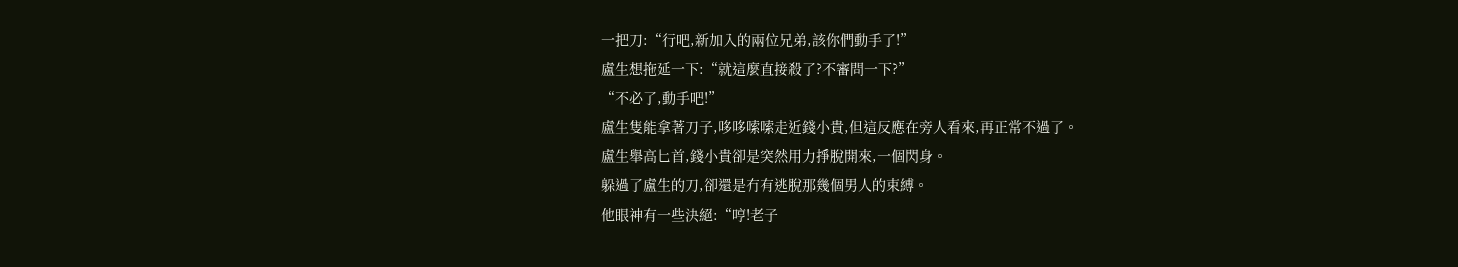一把刀:“行吧,新加入的兩位兄弟,該你們動手了!”
盧生想拖延一下:“就這麼直接殺了?不審問一下?”
“不必了,動手吧!”
盧生隻能拿著刀子,哆哆嗦嗦走近錢小貴,但這反應在旁人看來,再正常不過了。
盧生舉高匕首,錢小貴卻是突然用力掙脫開來,一個閃身。
躲過了盧生的刀,卻還是冇有逃脫那幾個男人的束縛。
他眼神有一些決絕:“哼!老子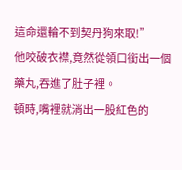這命還輪不到契丹狗來取!”
他咬破衣襟,竟然從領口銜出一個藥丸,吞進了肚子裡。
頓時,嘴裡就淌出一股紅色的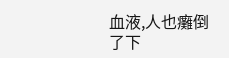血液,人也癱倒了下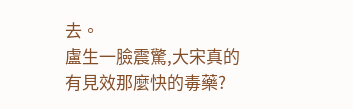去。
盧生一臉震驚,大宋真的有見效那麼快的毒藥?